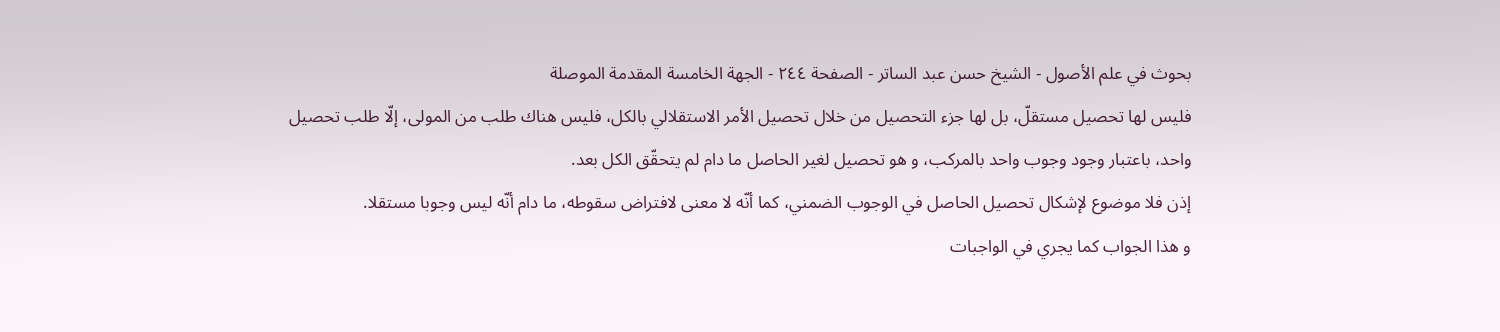بحوث في علم الأصول - الشيخ حسن عبد الساتر - الصفحة ٢٤٤ - الجهة الخامسة المقدمة الموصلة
فليس لها تحصيل مستقلّ، بل لها جزء التحصيل من خلال تحصيل الأمر الاستقلالي بالكل، فليس هناك طلب من المولى، إلّا طلب تحصيل واحد، باعتبار وجود وجوب واحد بالمركب، و هو تحصيل لغير الحاصل ما دام لم يتحقّق الكل بعد.
إذن فلا موضوع لإشكال تحصيل الحاصل في الوجوب الضمني، كما أنّه لا معنى لافتراض سقوطه، ما دام أنّه ليس وجوبا مستقلا.
و هذا الجواب كما يجري في الواجبات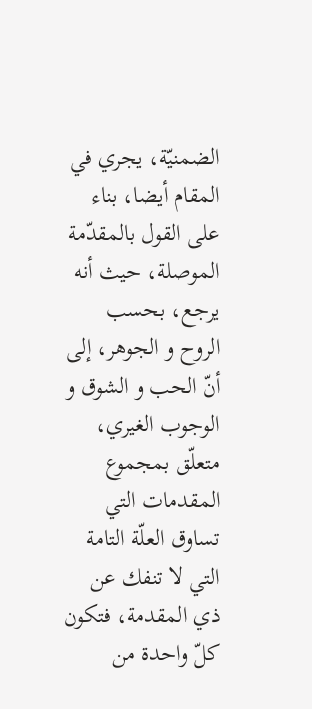الضمنيّة، يجري في المقام أيضا، بناء على القول بالمقدّمة الموصلة، حيث أنه يرجع، بحسب الروح و الجوهر، إلى أنّ الحب و الشوق و الوجوب الغيري، متعلّق بمجموع المقدمات التي تساوق العلّة التامة التي لا تنفك عن ذي المقدمة، فتكون كلّ واحدة من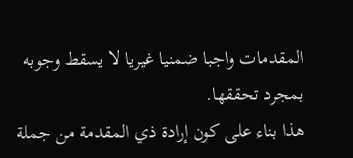المقدمات واجبا ضمنيا غيريا لا يسقط وجوبه بمجرد تحققها.
هذا بناء على كون إرادة ذي المقدمة من جملة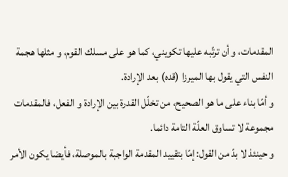المقدمات، و أن ترتّبه عليها تكويني، كما هو على مسلك القوم، و مثلها هجمة النفس التي يقول بها الميرزا (قده) بعد الإرادة.
و أمّا بناء على ما هو الصحيح، من تخلّل القدرة بين الإرادة و الفعل، فالمقدمات مجموعة لا تساوق العلّة التامة دائما.
و حينئذ لا بدّ من القول: إمّا بتقييد المقدمة الواجبة بالموصلة، فأيضا يكون الأمر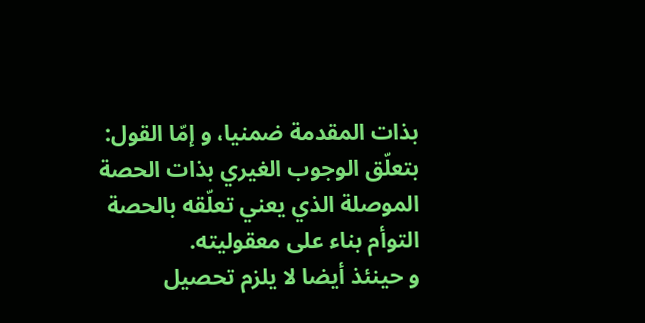بذات المقدمة ضمنيا، و إمّا القول: بتعلّق الوجوب الغيري بذات الحصة الموصلة الذي يعني تعلّقه بالحصة التوأم بناء على معقوليته.
و حينئذ أيضا لا يلزم تحصيل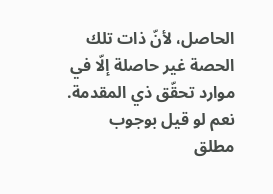الحاصل، لأنّ ذات تلك الحصة غير حاصلة إلّا في موارد تحقّق ذي المقدمة.
نعم لو قيل بوجوب مطلق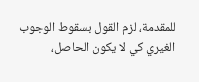للمقدمة، لزم القول بسقوط الوجوب الغيري كي لا يكون الحاصل،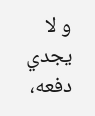و لا يجدي دفعه،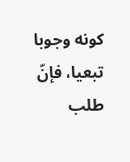كونه وجوبا تبعيا، فإنّ طلب